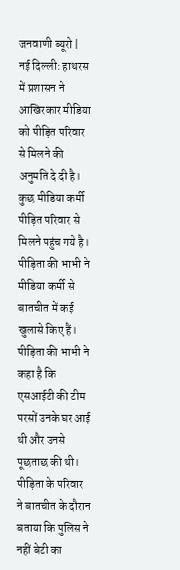जनवाणी ब्यूरो |
नई दिल्ली: हाथरस में प्रशासन ने आखिरकार मीडिया को पीड़ित परिवार से मिलने की अनुमति दे दी है। कुछ मीडिया कर्मी पीड़ित परिवार से मिलने पहुंच गये है। पीड़िता की भाभी ने मीडिया कर्मी से बातचीत में कई खुलासे किए हैं। पीड़िता की भाभी ने कहा है कि एसआईटी की टीम परसों उनके घर आई थी और उनसे पूछताछ की थी।
पीड़िता के परिवार ने बातचीत के दौरान बताया कि पुलिस ने नहीं बेटी का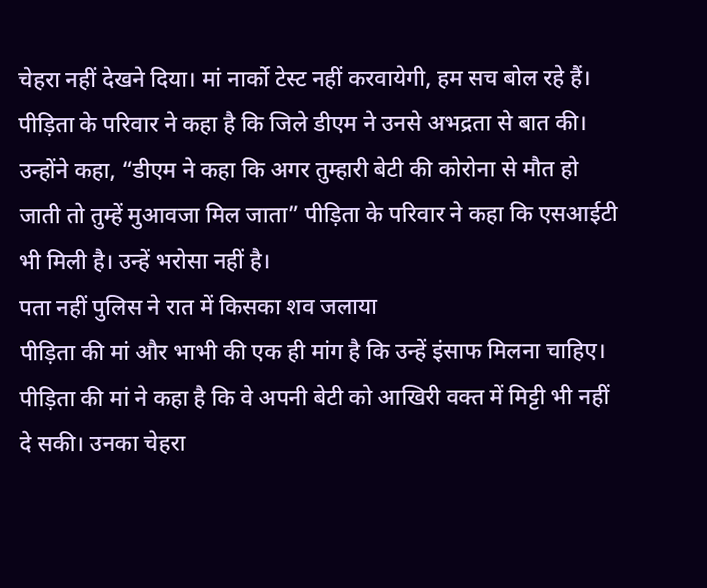चेहरा नहीं देखने दिया। मां नार्को टेस्ट नहीं करवायेगी, हम सच बोल रहे हैं।
पीड़िता के परिवार ने कहा है कि जिले डीएम ने उनसे अभद्रता से बात की। उन्होंने कहा, “डीएम ने कहा कि अगर तुम्हारी बेटी की कोरोना से मौत हो जाती तो तुम्हें मुआवजा मिल जाता” पीड़िता के परिवार ने कहा कि एसआईटी भी मिली है। उन्हें भरोसा नहीं है।
पता नहीं पुलिस ने रात में किसका शव जलाया
पीड़िता की मां और भाभी की एक ही मांग है कि उन्हें इंसाफ मिलना चाहिए। पीड़िता की मां ने कहा है कि वे अपनी बेटी को आखिरी वक्त में मिट्टी भी नहीं दे सकी। उनका चेहरा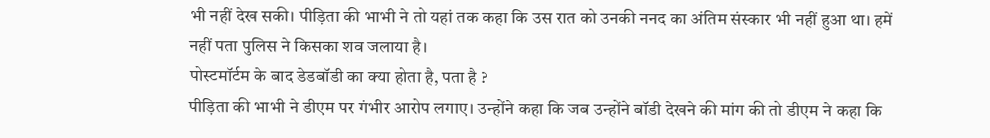भी नहीं देख सकी। पीड़िता की भाभी ने तो यहां तक कहा कि उस रात को उनकी ननद का अंतिम संस्कार भी नहीं हुआ था। हमें नहीं पता पुलिस ने किसका शव जलाया है।
पोस्टमॉर्टम के बाद डेडबॉडी का क्या होता है, पता है ?
पीड़िता की भाभी ने डीएम पर गंभीर आरोप लगाए। उन्होंने कहा कि जब उन्होंने बॉडी देखने की मांग की तो डीएम ने कहा कि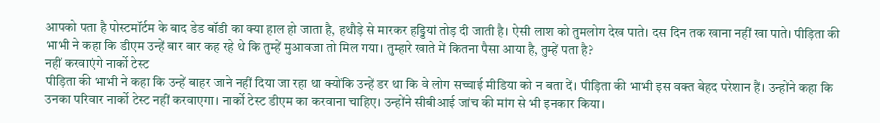आपको पता है पोस्टमॉर्टम के बाद डेड बॉडी का क्या हाल हो जाता है, हथौड़े से मारकर हड्डियां तोड़ दी जाती है। ऐसी लाश को तुमलोग देख पाते। दस दिन तक खाना नहीं खा पाते। पीड़िता की भाभी ने कहा कि डीएम उन्हें बार बार कह रहे थे कि तुम्हें मुआवजा तो मिल गया। तुम्हारे खाते में कितना पैसा आया है, तुम्हें पता है?
नहीं करवाएंगे नार्को टेस्ट
पीड़िता की भाभी ने कहा कि उन्हें बाहर जाने नहीं दिया जा रहा था क्योंकि उन्हें डर था कि वे लोग सच्चाई मीडिया को न बता दें। पीड़िता की भाभी इस वक्त बेहद परेशान हैं। उन्होंने कहा कि उनका परिवार नार्को टेस्ट नहीं करवाएगा। नार्को टेस्ट डीएम का करवाना चाहिए। उन्होंने सीबीआई जांच की मांग से भी इनकार किया।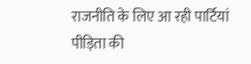राजनीति के लिए आ रही पार्टियां
पीड़िता की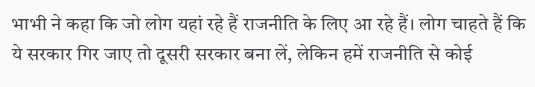भाभी ने कहा कि जो लोग यहां रहे हैं राजनीति के लिए आ रहे हैं। लोग चाहते हैं कि ये सरकार गिर जाए तो दूसरी सरकार बना लें, लेकिन हमें राजनीति से कोई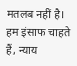मतलब नहीं है। हम इंसाफ चाहते हैं, न्याय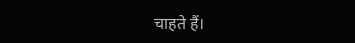चाहते हैं।